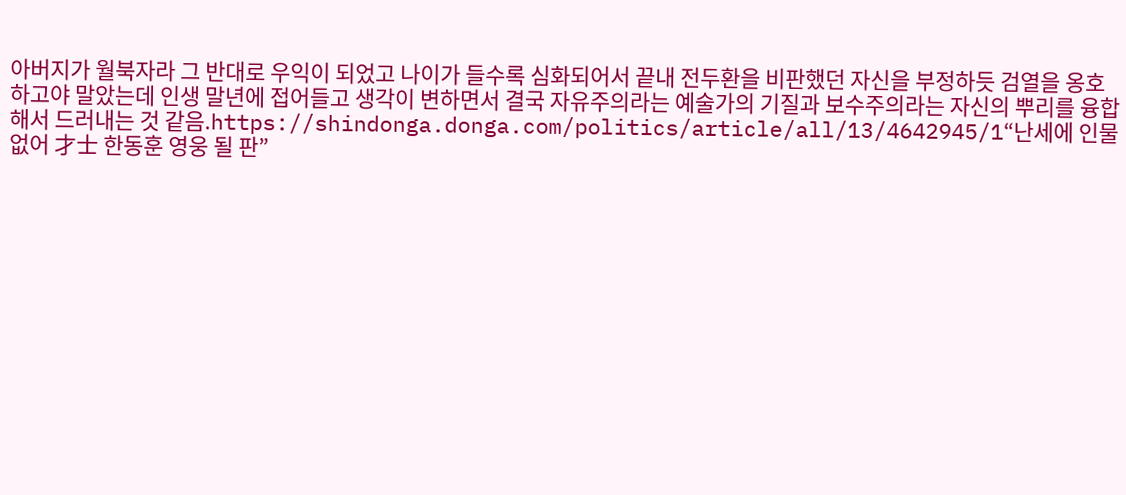아버지가 월북자라 그 반대로 우익이 되었고 나이가 들수록 심화되어서 끝내 전두환을 비판했던 자신을 부정하듯 검열을 옹호하고야 말았는데 인생 말년에 접어들고 생각이 변하면서 결국 자유주의라는 예술가의 기질과 보수주의라는 자신의 뿌리를 융합해서 드러내는 것 같음.https://shindonga.donga.com/politics/article/all/13/4642945/1“난세에 인물 없어 才士 한동훈 영웅 될 판”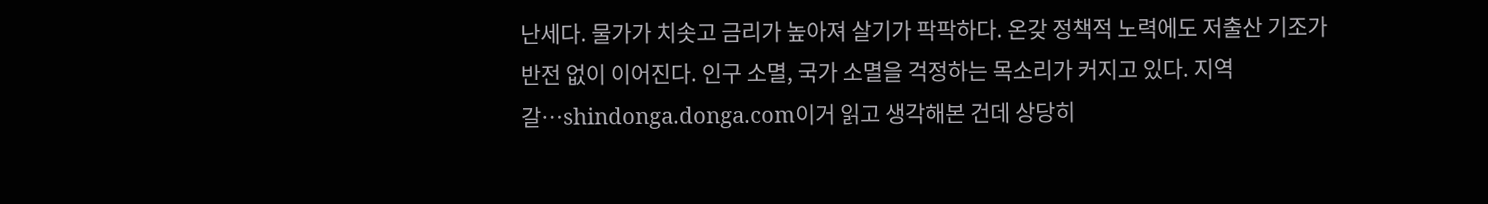난세다. 물가가 치솟고 금리가 높아져 살기가 팍팍하다. 온갖 정책적 노력에도 저출산 기조가 반전 없이 이어진다. 인구 소멸, 국가 소멸을 걱정하는 목소리가 커지고 있다. 지역 갈…shindonga.donga.com이거 읽고 생각해본 건데 상당히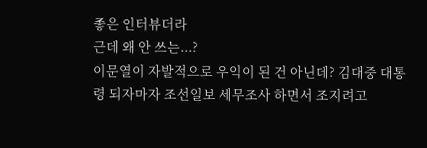좋은 인터뷰더라
근데 왜 안 쓰는...?
이문열이 자발적으로 우익이 된 건 아닌데? 김대중 대통령 되자마자 조선일보 세무조사 하면서 조지려고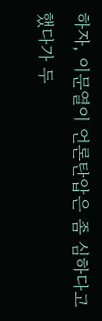하자, 이문열이 언론탄압은 좀 심하다고 했다가 두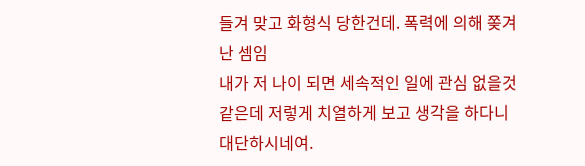들겨 맞고 화형식 당한건데. 폭력에 의해 쫒겨난 셈임
내가 저 나이 되면 세속적인 일에 관심 없을것 같은데 저렇게 치열하게 보고 생각을 하다니 대단하시네여.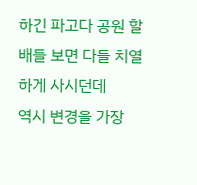하긴 파고다 공원 할배들 보면 다들 치열하게 사시던데
역시 변경을 가장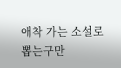애착 가는 소설로 뽑는구만